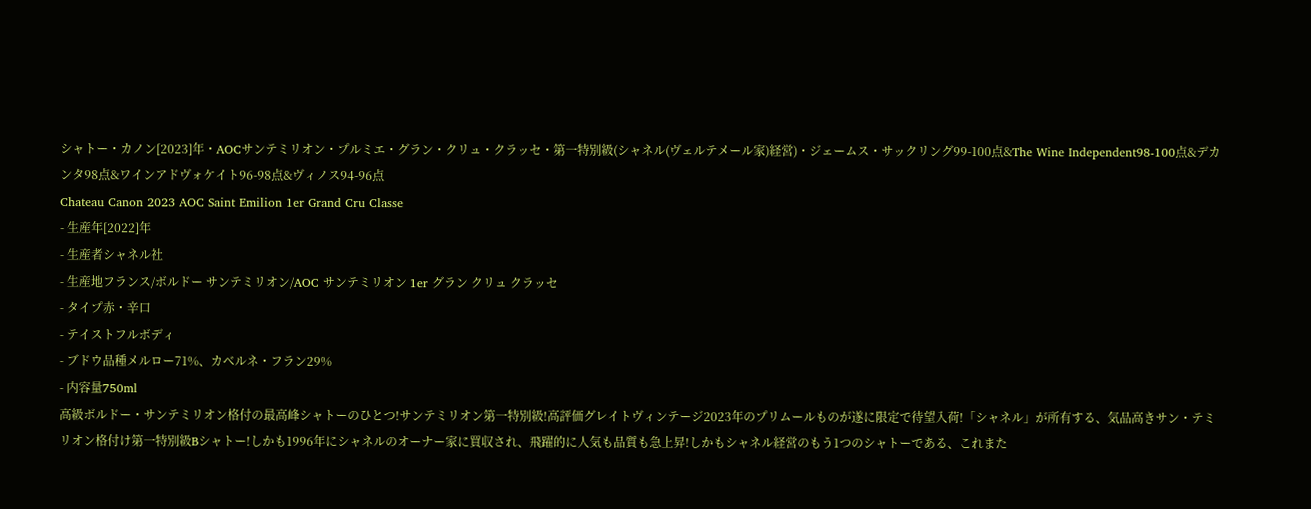シャトー・カノン[2023]年・AOCサンテミリオン・プルミエ・グラン・クリュ・クラッセ・第一特別級(シャネル(ヴェルテメール家)経営)・ジェームス・サックリング99-100点&The Wine Independent98-100点&デカンタ98点&ワインアドヴォケイト96-98点&ヴィノス94-96点
Chateau Canon 2023 AOC Saint Emilion 1er Grand Cru Classe
- 生産年[2022]年
- 生産者シャネル社
- 生産地フランス/ボルドー サンテミリオン/AOC サンテミリオン 1er グラン クリュ クラッセ
- タイプ赤・辛口
- テイストフルボディ
- ブドウ品種メルロー71%、カベルネ・フラン29%
- 内容量750ml
高級ボルドー・サンテミリオン格付の最高峰シャトーのひとつ!サンテミリオン第一特別級!高評価グレイトヴィンテージ2023年のプリムールものが遂に限定で待望入荷!「シャネル」が所有する、気品高きサン・テミリオン格付け第一特別級Bシャトー!しかも1996年にシャネルのオーナー家に買収され、飛躍的に人気も品質も急上昇!しかもシャネル経営のもう1つのシャトーである、これまた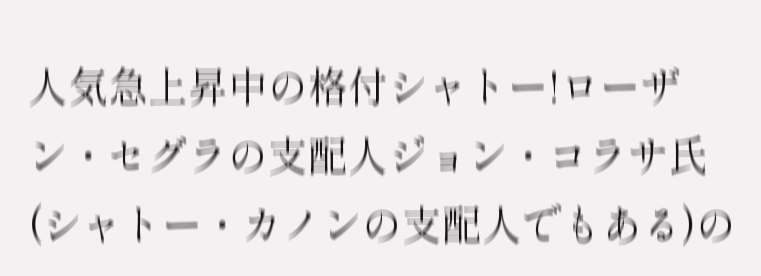人気急上昇中の格付シャトー!ローザン・セグラの支配人ジョン・コラサ氏(シャトー・カノンの支配人でもある)の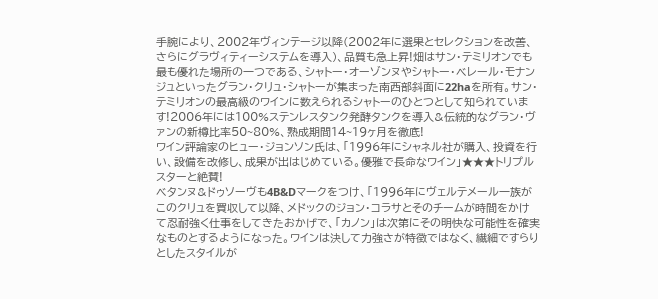手腕により、2002年ヴィンテージ以降(2002年に選果とセレクションを改善、さらにグラヴィティーシステムを導入)、品質も急上昇!畑はサン・テミリオンでも最も優れた場所の一つである、シャトー・オーゾンヌやシャトー・ベレール・モナンジュといったグラン・クリュ・シャトーが集まった南西部斜面に22haを所有。サン・テミリオンの最高級のワインに数えられるシャトーのひとつとして知られています!2006年には100%ステンレスタンク発酵タンクを導入&伝統的なグラン・ヴァンの新樽比率50~80%、熟成期間14~19ヶ月を徹底!
ワイン評論家のヒュー・ジョンソン氏は、「1996年にシャネル社が購入、投資を行い、設備を改修し、成果が出はじめている。優雅で長命なワイン」★★★トリプルスターと絶賛!
ベタンヌ&ドゥソーヴも4B&Dマークをつけ、「1996年にヴェルテメール一族がこのクリュを買収して以降、メドックのジョン・コラサとそのチームが時間をかけて忍耐強く仕事をしてきたおかげで、「カノン」は次第にその明快な可能性を確実なものとするようになった。ワインは決して力強さが特徴ではなく、繊細ですらりとしたスタイルが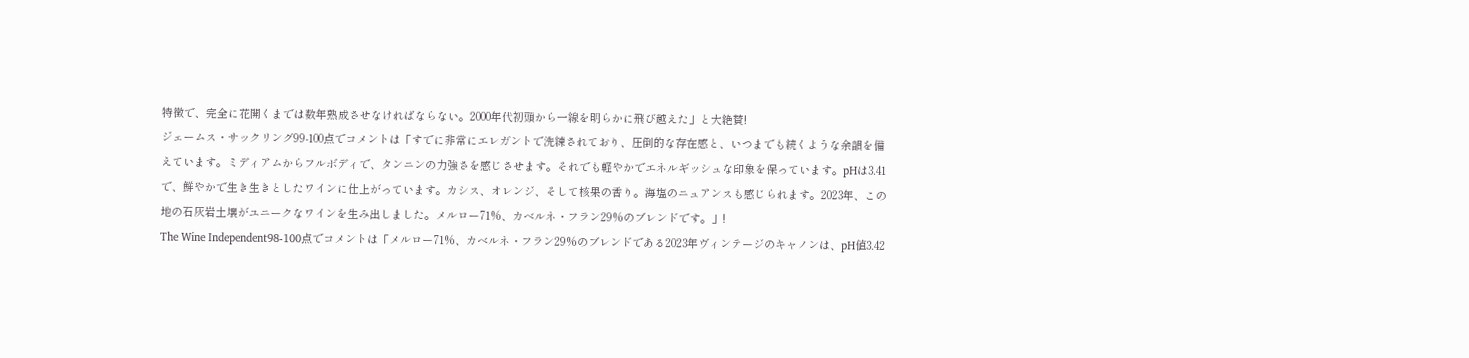特徴で、完全に花開くまでは数年熟成させなければならない。2000年代初頭から一線を明らかに飛び越えた」と大絶賛!
ジェームス・サックリング99-100点でコメントは「すでに非常にエレガントで洗練されており、圧倒的な存在感と、いつまでも続くような余韻を備えています。ミディアムからフルボディで、タンニンの力強さを感じさせます。それでも軽やかでエネルギッシュな印象を保っています。pHは3.41で、鮮やかで生き生きとしたワインに仕上がっています。カシス、オレンジ、そして核果の香り。海塩のニュアンスも感じられます。2023年、この地の石灰岩土壌がユニークなワインを生み出しました。メルロー71%、カベルネ・フラン29%のブレンドです。」!
The Wine Independent98-100点でコメントは「メルロー71%、カベルネ・フラン29%のブレンドである2023年ヴィンテージのキャノンは、pH値3.42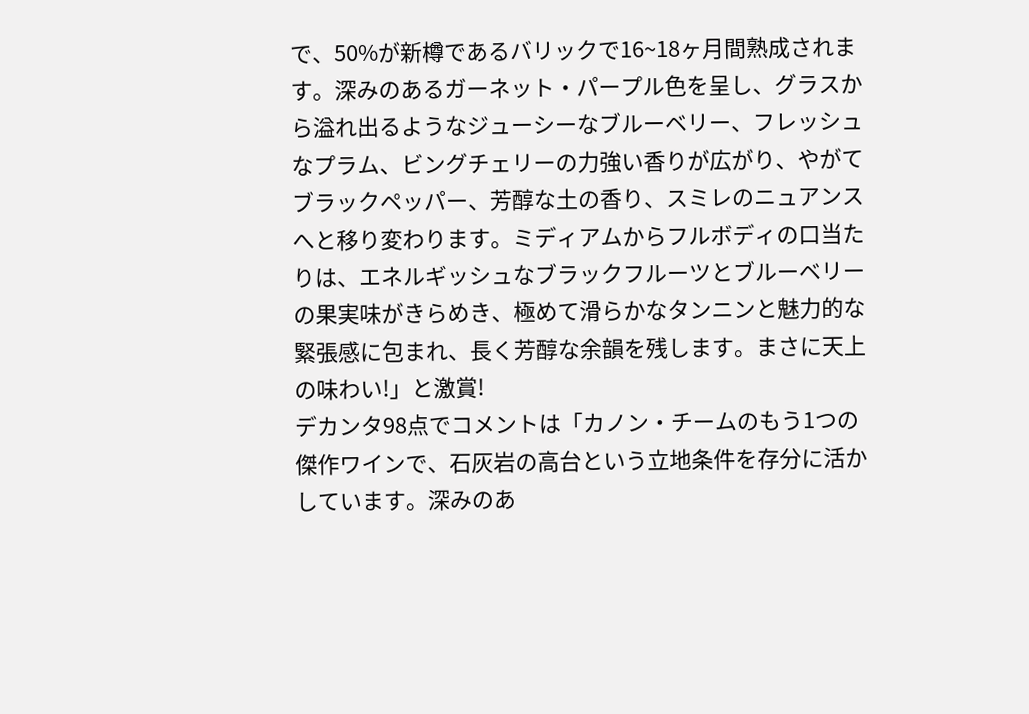で、50%が新樽であるバリックで16~18ヶ月間熟成されます。深みのあるガーネット・パープル色を呈し、グラスから溢れ出るようなジューシーなブルーベリー、フレッシュなプラム、ビングチェリーの力強い香りが広がり、やがてブラックペッパー、芳醇な土の香り、スミレのニュアンスへと移り変わります。ミディアムからフルボディの口当たりは、エネルギッシュなブラックフルーツとブルーベリーの果実味がきらめき、極めて滑らかなタンニンと魅力的な緊張感に包まれ、長く芳醇な余韻を残します。まさに天上の味わい!」と激賞!
デカンタ98点でコメントは「カノン・チームのもう1つの傑作ワインで、石灰岩の高台という立地条件を存分に活かしています。深みのあ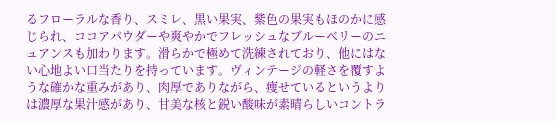るフローラルな香り、スミレ、黒い果実、紫色の果実もほのかに感じられ、ココアパウダーや爽やかでフレッシュなブルーベリーのニュアンスも加わります。滑らかで極めて洗練されており、他にはない心地よい口当たりを持っています。ヴィンテージの軽さを覆すような確かな重みがあり、肉厚でありながら、痩せているというよりは濃厚な果汁感があり、甘美な核と鋭い酸味が素晴らしいコントラ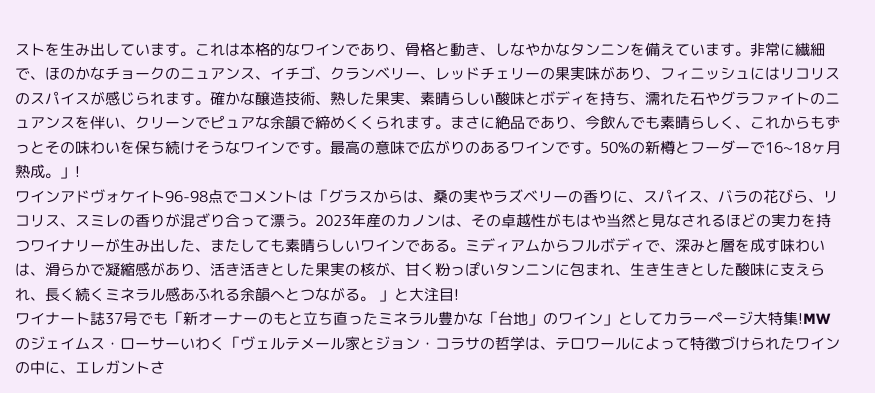ストを生み出しています。これは本格的なワインであり、骨格と動き、しなやかなタンニンを備えています。非常に繊細で、ほのかなチョークのニュアンス、イチゴ、クランベリー、レッドチェリーの果実味があり、フィニッシュにはリコリスのスパイスが感じられます。確かな醸造技術、熟した果実、素晴らしい酸味とボディを持ち、濡れた石やグラファイトのニュアンスを伴い、クリーンでピュアな余韻で締めくくられます。まさに絶品であり、今飲んでも素晴らしく、これからもずっとその味わいを保ち続けそうなワインです。最高の意味で広がりのあるワインです。50%の新樽とフーダーで16~18ヶ月熟成。」!
ワインアドヴォケイト96-98点でコメントは「グラスからは、桑の実やラズベリーの香りに、スパイス、バラの花びら、リコリス、スミレの香りが混ざり合って漂う。2023年産のカノンは、その卓越性がもはや当然と見なされるほどの実力を持つワイナリーが生み出した、またしても素晴らしいワインである。ミディアムからフルボディで、深みと層を成す味わいは、滑らかで凝縮感があり、活き活きとした果実の核が、甘く粉っぽいタンニンに包まれ、生き生きとした酸味に支えられ、長く続くミネラル感あふれる余韻へとつながる。 」と大注目!
ワイナート誌37号でも「新オーナーのもと立ち直ったミネラル豊かな「台地」のワイン」としてカラーページ大特集!MWのジェイムス・ローサーいわく「ヴェルテメール家とジョン・コラサの哲学は、テロワールによって特徴づけられたワインの中に、エレガントさ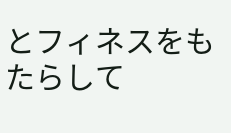とフィネスをもたらして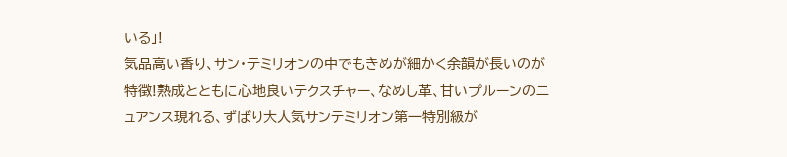いる」!
気品高い香り、サン・テミリオンの中でもきめが細かく余韻が長いのが特徴!熟成とともに心地良いテクスチャー、なめし革、甘いプルーンのニュアンス現れる、ずばり大人気サンテミリオン第一特別級が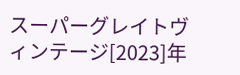スーパーグレイトヴィンテージ[2023]年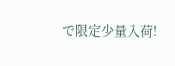で限定少量入荷!